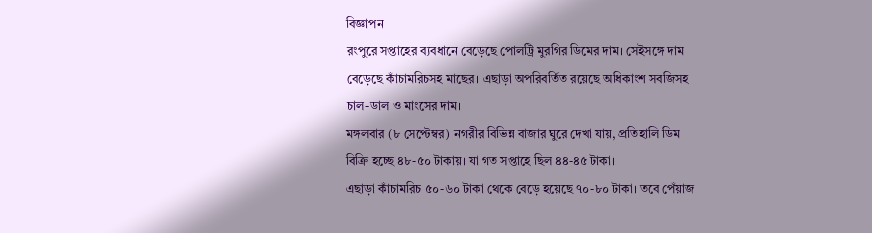বিজ্ঞাপন
রংপুরে সপ্তাহের ব্যবধানে বেড়েছে পোলট্রি মুরগির ডিমের দাম। সেইসঙ্গে দাম বেড়েছে কাঁচামরিচসহ মাছের। এছাড়া অপরিবর্তিত রয়েছে অধিকাংশ সবজিসহ চাল-ডাল ও মাংসের দাম।
মঙ্গলবার (৮ সেপ্টেম্বর) নগরীর বিভিন্ন বাজার ঘুরে দেখা যায়, প্রতিহালি ডিম বিক্রি হচ্ছে ৪৮-৫০ টাকায়। যা গত সপ্তাহে ছিল ৪৪-৪৫ টাকা।
এছাড়া কাঁচামরিচ ৫০-৬০ টাকা থেকে বেড়ে হয়েছে ৭০-৮০ টাকা। তবে পেঁয়াজ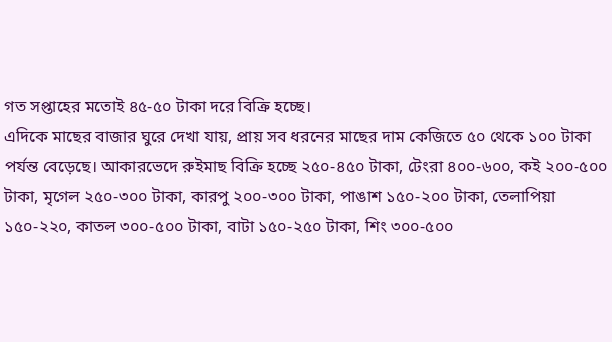গত সপ্তাহের মতোই ৪৫-৫০ টাকা দরে বিক্রি হচ্ছে।
এদিকে মাছের বাজার ঘুরে দেখা যায়, প্রায় সব ধরনের মাছের দাম কেজিতে ৫০ থেকে ১০০ টাকা পর্যন্ত বেড়েছে। আকারভেদে রুইমাছ বিক্রি হচ্ছে ২৫০-৪৫০ টাকা, টেংরা ৪০০-৬০০, কই ২০০-৫০০ টাকা, মৃগেল ২৫০-৩০০ টাকা, কারপু ২০০-৩০০ টাকা, পাঙাশ ১৫০-২০০ টাকা, তেলাপিয়া ১৫০-২২০, কাতল ৩০০-৫০০ টাকা, বাটা ১৫০-২৫০ টাকা, শিং ৩০০-৫০০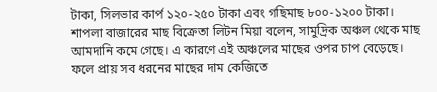টাকা, সিলভার কার্প ১২০-২৫০ টাকা এবং গছিমাছ ৮০০-১২০০ টাকা।
শাপলা বাজারের মাছ বিক্রেতা লিটন মিয়া বলেন, সামুদ্রিক অঞ্চল থেকে মাছ আমদানি কমে গেছে। এ কারণে এই অঞ্চলের মাছের ওপর চাপ বেড়েছে। ফলে প্রায় সব ধরনের মাছের দাম কেজিতে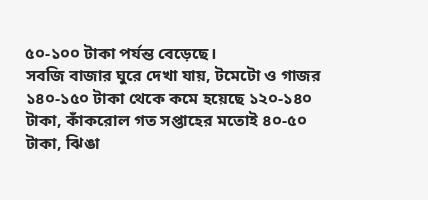৫০-১০০ টাকা পর্যন্ত বেড়েছে।
সবজি বাজার ঘুরে দেখা যায়, টমেটো ও গাজর ১৪০-১৫০ টাকা থেকে কমে হয়েছে ১২০-১৪০ টাকা, কাঁকরোল গত সপ্তাহের মতোই ৪০-৫০ টাকা, ঝিঙা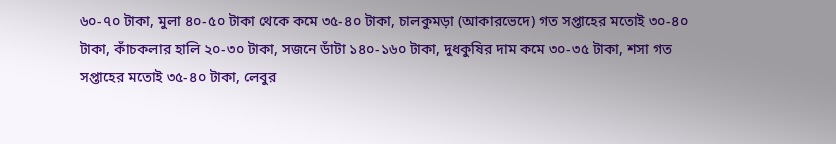৬০-৭০ টাকা, মুলা ৪০-৫০ টাকা থেকে কমে ৩৫-৪০ টাকা, চালকুমড়া (আকারভেদে) গত সপ্তাহের মতোই ৩০-৪০ টাকা, কাঁচকলার হালি ২০-৩০ টাকা, সজনে ডাঁটা ১৪০-১৬০ টাকা, দুধকুষির দাম কমে ৩০-৩৫ টাকা, শসা গত সপ্তাহের মতোই ৩৫-৪০ টাকা, লেবুর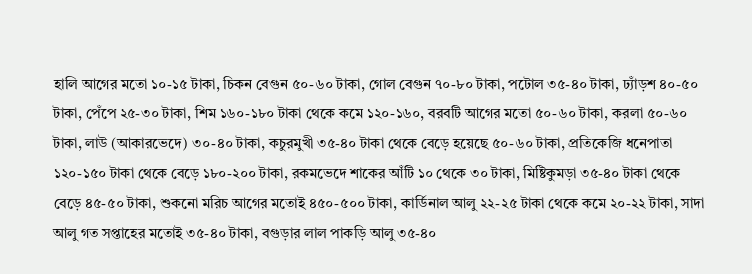হালি আগের মতো ১০-১৫ টাকা, চিকন বেগুন ৫০-৬০ টাকা, গোল বেগুন ৭০-৮০ টাকা, পটোল ৩৫-৪০ টাকা, ঢ্যাঁড়শ ৪০-৫০ টাকা, পেঁপে ২৫-৩০ টাকা, শিম ১৬০-১৮০ টাকা থেকে কমে ১২০-১৬০, বরবটি আগের মতো ৫০-৬০ টাকা, করলা ৫০-৬০ টাকা, লাউ (আকারভেদে) ৩০-৪০ টাকা, কচুরমুখী ৩৫-৪০ টাকা থেকে বেড়ে হয়েছে ৫০-৬০ টাকা, প্রতিকেজি ধনেপাতা ১২০-১৫০ টাকা থেকে বেড়ে ১৮০-২০০ টাকা, রকমভেদে শাকের আঁটি ১০ থেকে ৩০ টাকা, মিষ্টিকুমড়া ৩৫-৪০ টাকা থেকে বেড়ে ৪৫-৫০ টাকা, শুকনো মরিচ আগের মতোই ৪৫০-৫০০ টাকা, কার্ডিনাল আলু ২২-২৫ টাকা থেকে কমে ২০-২২ টাকা, সাদা আলু গত সপ্তাহের মতোই ৩৫-৪০ টাকা, বগুড়ার লাল পাকড়ি আলু ৩৫-৪০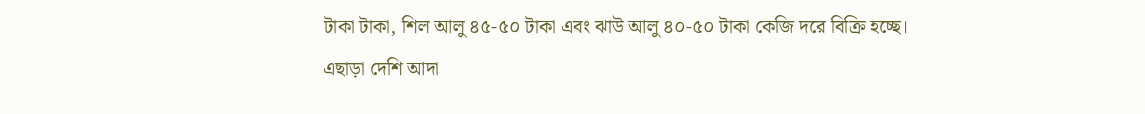টাকা টাকা, শিল আলু ৪৫-৫০ টাকা এবং ঝাউ আলু ৪০-৫০ টাকা কেজি দরে বিক্রি হচ্ছে।
এছাড়া দেশি আদা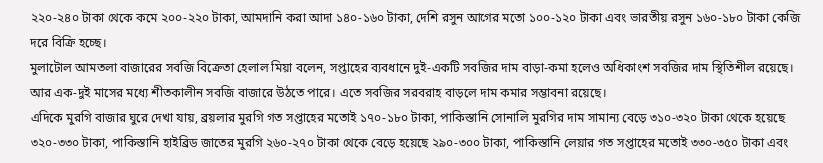২২০-২৪০ টাকা থেকে কমে ২০০-২২০ টাকা, আমদানি করা আদা ১৪০-১৬০ টাকা, দেশি রসুন আগের মতো ১০০-১২০ টাকা এবং ভারতীয় রসুন ১৬০-১৮০ টাকা কেজি দরে বিক্রি হচ্ছে।
মুলাটোল আমতলা বাজারের সবজি বিক্রেতা হেলাল মিয়া বলেন, সপ্তাহের ব্যবধানে দুই-একটি সবজির দাম বাড়া-কমা হলেও অধিকাংশ সবজির দাম স্থিতিশীল রয়েছে। আর এক-দুই মাসের মধ্যে শীতকালীন সবজি বাজারে উঠতে পারে। এতে সবজির সরবরাহ বাড়লে দাম কমার সম্ভাবনা রয়েছে।
এদিকে মুরগি বাজার ঘুরে দেখা যায়, ব্রয়লার মুরগি গত সপ্তাহের মতোই ১৭০-১৮০ টাকা, পাকিস্তানি সোনালি মুরগির দাম সামান্য বেড়ে ৩১০-৩২০ টাকা থেকে হয়েছে ৩২০-৩৩০ টাকা, পাকিস্তানি হাইব্রিড জাতের মুরগি ২৬০-২৭০ টাকা থেকে বেড়ে হয়েছে ২৯০-৩০০ টাকা, পাকিস্তানি লেয়ার গত সপ্তাহের মতোই ৩৩০-৩৫০ টাকা এবং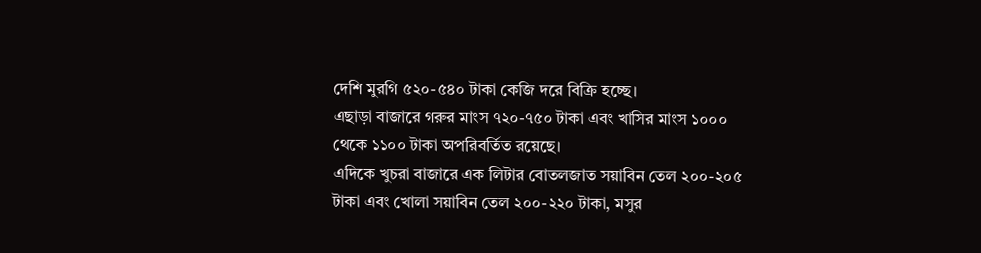দেশি মুরগি ৫২০-৫৪০ টাকা কেজি দরে বিক্রি হচ্ছে।
এছাড়া বাজারে গরুর মাংস ৭২০-৭৫০ টাকা এবং খাসির মাংস ১০০০ থেকে ১১০০ টাকা অপরিবর্তিত রয়েছে।
এদিকে খুচরা বাজারে এক লিটার বোতলজাত সয়াবিন তেল ২০০-২০৫ টাকা এবং খোলা সয়াবিন তেল ২০০-২২০ টাকা, মসুর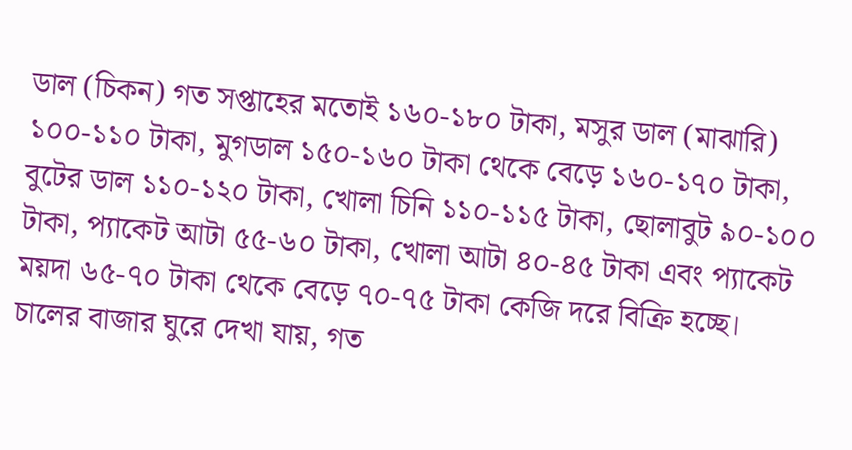ডাল (চিকন) গত সপ্তাহের মতোই ১৬০-১৮০ টাকা, মসুর ডাল (মাঝারি) ১০০-১১০ টাকা, মুগডাল ১৫০-১৬০ টাকা থেকে বেড়ে ১৬০-১৭০ টাকা, বুটের ডাল ১১০-১২০ টাকা, খোলা চিনি ১১০-১১৫ টাকা, ছোলাবুট ৯০-১০০ টাকা, প্যাকেট আটা ৫৫-৬০ টাকা, খোলা আটা ৪০-৪৫ টাকা এবং প্যাকেট ময়দা ৬৫-৭০ টাকা থেকে বেড়ে ৭০-৭৫ টাকা কেজি দরে বিক্রি হচ্ছে।
চালের বাজার ঘুরে দেখা যায়, গত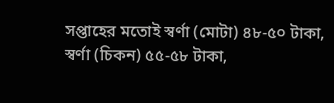সপ্তাহের মতোই স্বর্ণা (মোটা) ৪৮-৫০ টাকা, স্বর্ণা (চিকন) ৫৫-৫৮ টাকা,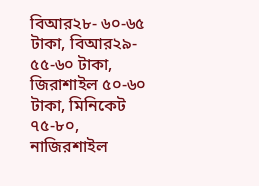বিআর২৮- ৬০-৬৫ টাকা, বিআর২৯- ৫৫-৬০ টাকা, জিরাশাইল ৫০-৬০ টাকা, মিনিকেট ৭৫-৮০, নাজিরশাইল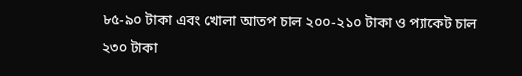৮৫-৯০ টাকা এবং খোলা আতপ চাল ২০০-২১০ টাকা ও প্যাকেট চাল ২৩০ টাকা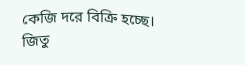কেজি দরে বিক্রি হচ্ছে।
জিতু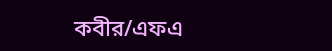কবীর/এফএ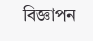বিজ্ঞাপন